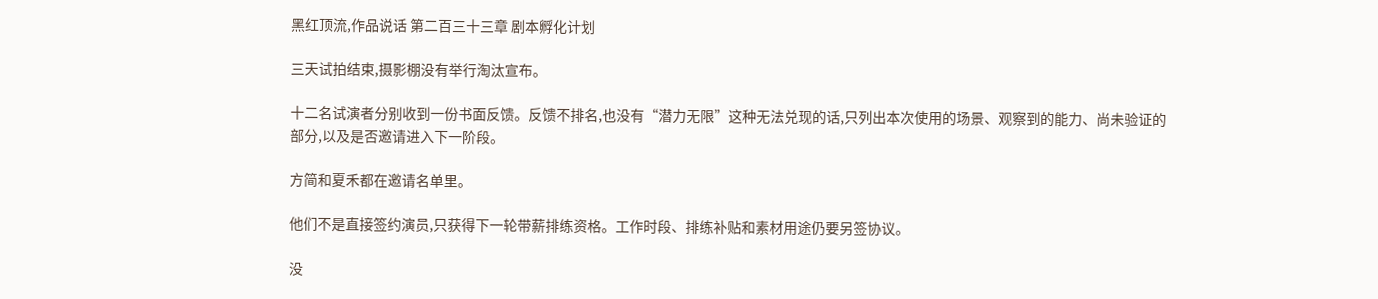黑红顶流,作品说话 第二百三十三章 剧本孵化计划

三天试拍结束,摄影棚没有举行淘汰宣布。

十二名试演者分别收到一份书面反馈。反馈不排名,也没有“潜力无限”这种无法兑现的话,只列出本次使用的场景、观察到的能力、尚未验证的部分,以及是否邀请进入下一阶段。

方简和夏禾都在邀请名单里。

他们不是直接签约演员,只获得下一轮带薪排练资格。工作时段、排练补贴和素材用途仍要另签协议。

没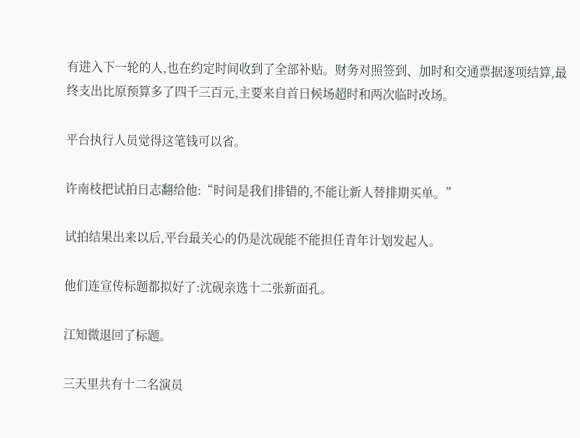有进入下一轮的人,也在约定时间收到了全部补贴。财务对照签到、加时和交通票据逐项结算,最终支出比原预算多了四千三百元,主要来自首日候场超时和两次临时改场。

平台执行人员觉得这笔钱可以省。

许南枝把试拍日志翻给他:“时间是我们排错的,不能让新人替排期买单。”

试拍结果出来以后,平台最关心的仍是沈砚能不能担任青年计划发起人。

他们连宣传标题都拟好了:沈砚亲选十二张新面孔。

江知微退回了标题。

三天里共有十二名演员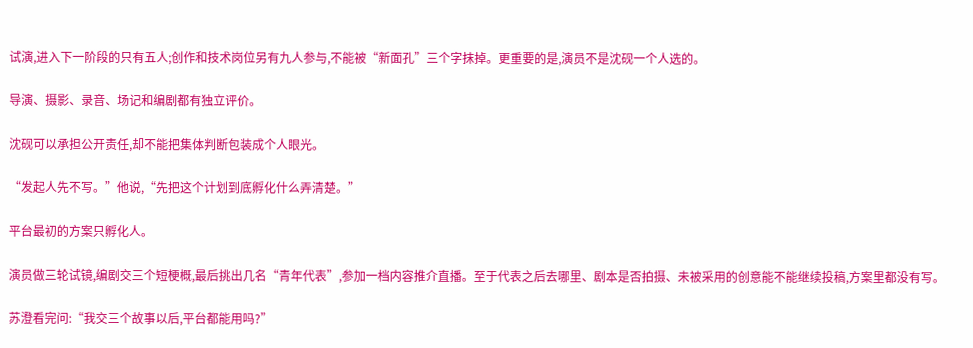试演,进入下一阶段的只有五人;创作和技术岗位另有九人参与,不能被“新面孔”三个字抹掉。更重要的是,演员不是沈砚一个人选的。

导演、摄影、录音、场记和编剧都有独立评价。

沈砚可以承担公开责任,却不能把集体判断包装成个人眼光。

“发起人先不写。”他说,“先把这个计划到底孵化什么弄清楚。”

平台最初的方案只孵化人。

演员做三轮试镜,编剧交三个短梗概,最后挑出几名“青年代表”,参加一档内容推介直播。至于代表之后去哪里、剧本是否拍摄、未被采用的创意能不能继续投稿,方案里都没有写。

苏澄看完问:“我交三个故事以后,平台都能用吗?”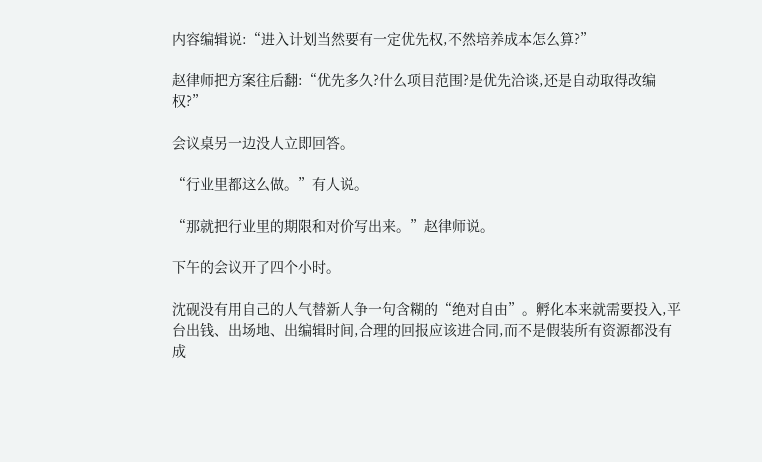内容编辑说:“进入计划当然要有一定优先权,不然培养成本怎么算?”

赵律师把方案往后翻:“优先多久?什么项目范围?是优先洽谈,还是自动取得改编权?”

会议桌另一边没人立即回答。

“行业里都这么做。”有人说。

“那就把行业里的期限和对价写出来。”赵律师说。

下午的会议开了四个小时。

沈砚没有用自己的人气替新人争一句含糊的“绝对自由”。孵化本来就需要投入,平台出钱、出场地、出编辑时间,合理的回报应该进合同,而不是假装所有资源都没有成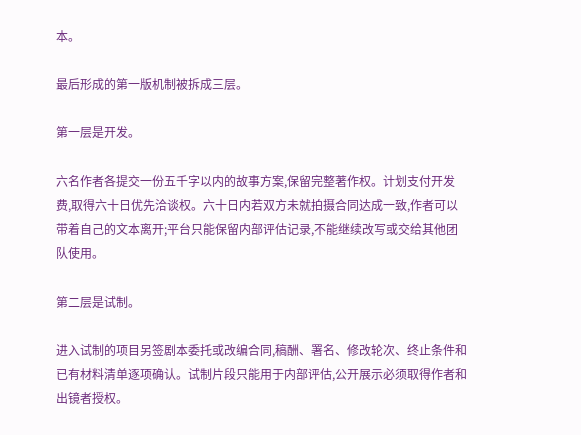本。

最后形成的第一版机制被拆成三层。

第一层是开发。

六名作者各提交一份五千字以内的故事方案,保留完整著作权。计划支付开发费,取得六十日优先洽谈权。六十日内若双方未就拍摄合同达成一致,作者可以带着自己的文本离开;平台只能保留内部评估记录,不能继续改写或交给其他团队使用。

第二层是试制。

进入试制的项目另签剧本委托或改编合同,稿酬、署名、修改轮次、终止条件和已有材料清单逐项确认。试制片段只能用于内部评估,公开展示必须取得作者和出镜者授权。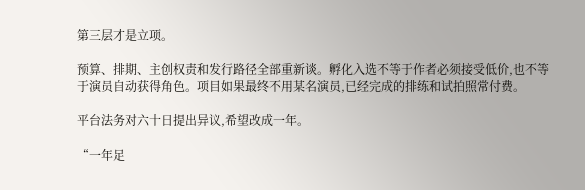第三层才是立项。

预算、排期、主创权责和发行路径全部重新谈。孵化入选不等于作者必须接受低价,也不等于演员自动获得角色。项目如果最终不用某名演员,已经完成的排练和试拍照常付费。

平台法务对六十日提出异议,希望改成一年。

“一年足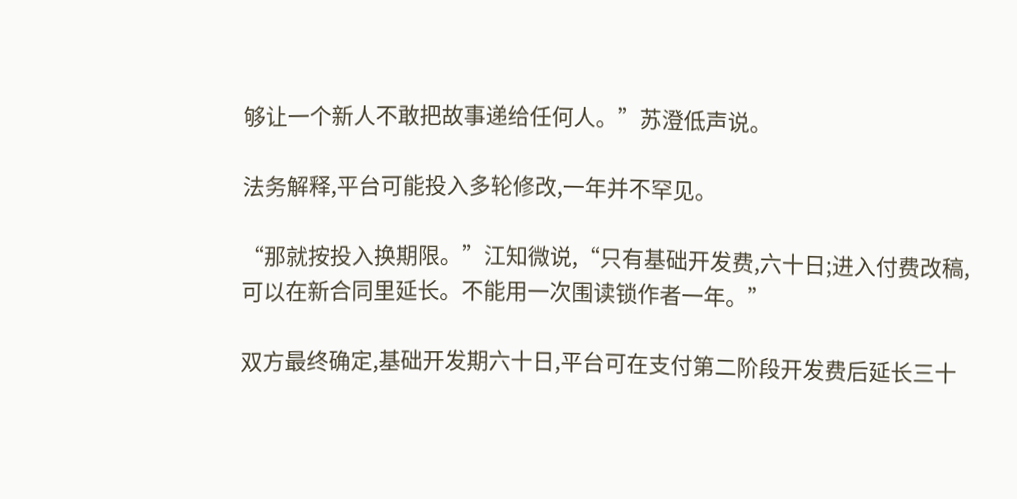够让一个新人不敢把故事递给任何人。”苏澄低声说。

法务解释,平台可能投入多轮修改,一年并不罕见。

“那就按投入换期限。”江知微说,“只有基础开发费,六十日;进入付费改稿,可以在新合同里延长。不能用一次围读锁作者一年。”

双方最终确定,基础开发期六十日,平台可在支付第二阶段开发费后延长三十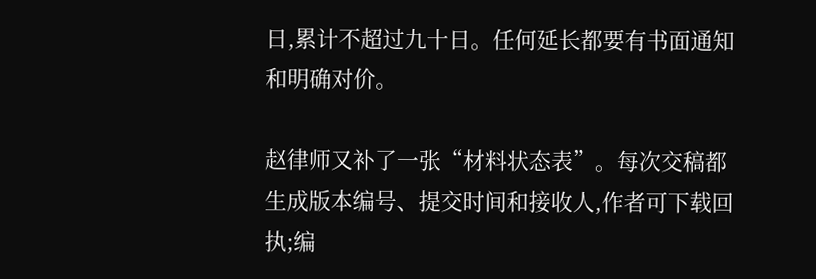日,累计不超过九十日。任何延长都要有书面通知和明确对价。

赵律师又补了一张“材料状态表”。每次交稿都生成版本编号、提交时间和接收人,作者可下载回执;编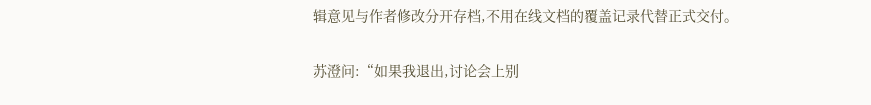辑意见与作者修改分开存档,不用在线文档的覆盖记录代替正式交付。

苏澄问:“如果我退出,讨论会上别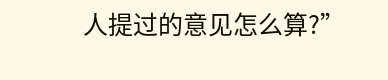人提过的意见怎么算?”